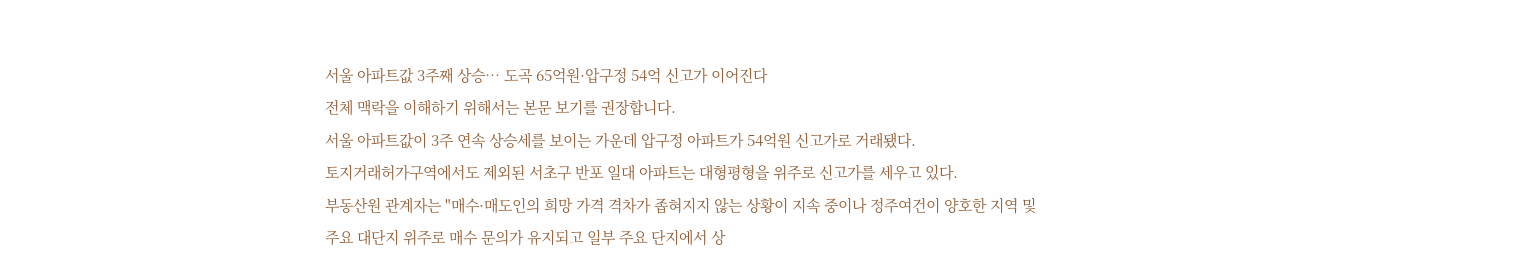서울 아파트값 3주째 상승… 도곡 65억원·압구정 54억 신고가 이어진다
전체 맥락을 이해하기 위해서는 본문 보기를 권장합니다.
서울 아파트값이 3주 연속 상승세를 보이는 가운데 압구정 아파트가 54억원 신고가로 거래됐다.
토지거래허가구역에서도 제외된 서초구 반포 일대 아파트는 대형평형을 위주로 신고가를 세우고 있다.
부동산원 관계자는 "매수·매도인의 희망 가격 격차가 좁혀지지 않는 상황이 지속 중이나 정주여건이 양호한 지역 및 주요 대단지 위주로 매수 문의가 유지되고 일부 주요 단지에서 상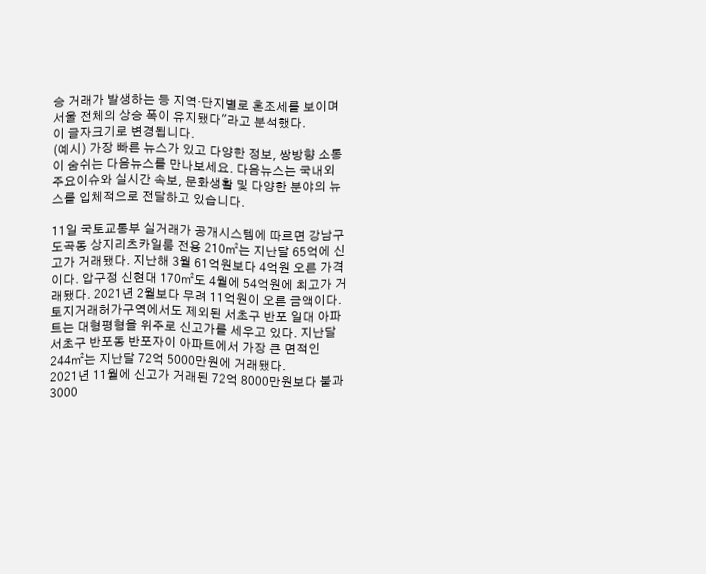승 거래가 발생하는 등 지역·단지별로 혼조세를 보이며 서울 전체의 상승 폭이 유지됐다"라고 분석했다.
이 글자크기로 변경됩니다.
(예시) 가장 빠른 뉴스가 있고 다양한 정보, 쌍방향 소통이 숨쉬는 다음뉴스를 만나보세요. 다음뉴스는 국내외 주요이슈와 실시간 속보, 문화생활 및 다양한 분야의 뉴스를 입체적으로 전달하고 있습니다.

11일 국토교통부 실거래가 공개시스템에 따르면 강남구 도곡동 상지리츠카일룸 전용 210㎡는 지난달 65억에 신고가 거래됐다. 지난해 3월 61억원보다 4억원 오른 가격이다. 압구정 신현대 170㎡도 4월에 54억원에 최고가 거래됐다. 2021년 2월보다 무려 11억원이 오른 금액이다.
토지거래허가구역에서도 제외된 서초구 반포 일대 아파트는 대형평형을 위주로 신고가를 세우고 있다. 지난달 서초구 반포동 반포자이 아파트에서 가장 큰 면적인 244㎡는 지난달 72억 5000만원에 거래됐다.
2021년 11월에 신고가 거래된 72억 8000만원보다 불과 3000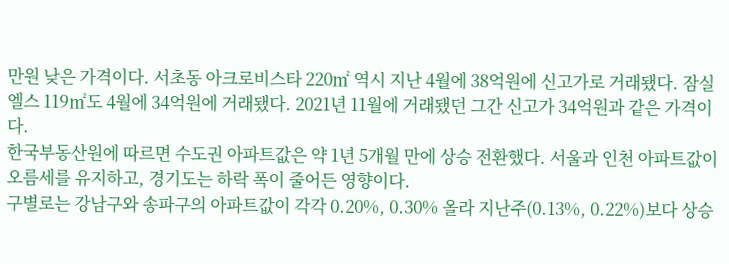만원 낮은 가격이다. 서초동 아크로비스타 220㎡ 역시 지난 4월에 38억원에 신고가로 거래됐다. 잠실 엘스 119㎡도 4월에 34억원에 거래됐다. 2021년 11월에 거래됐던 그간 신고가 34억원과 같은 가격이다.
한국부동산원에 따르면 수도권 아파트값은 약 1년 5개월 만에 상승 전환했다. 서울과 인천 아파트값이 오름세를 유지하고, 경기도는 하락 폭이 줄어든 영향이다.
구별로는 강남구와 송파구의 아파트값이 각각 0.20%, 0.30% 올라 지난주(0.13%, 0.22%)보다 상승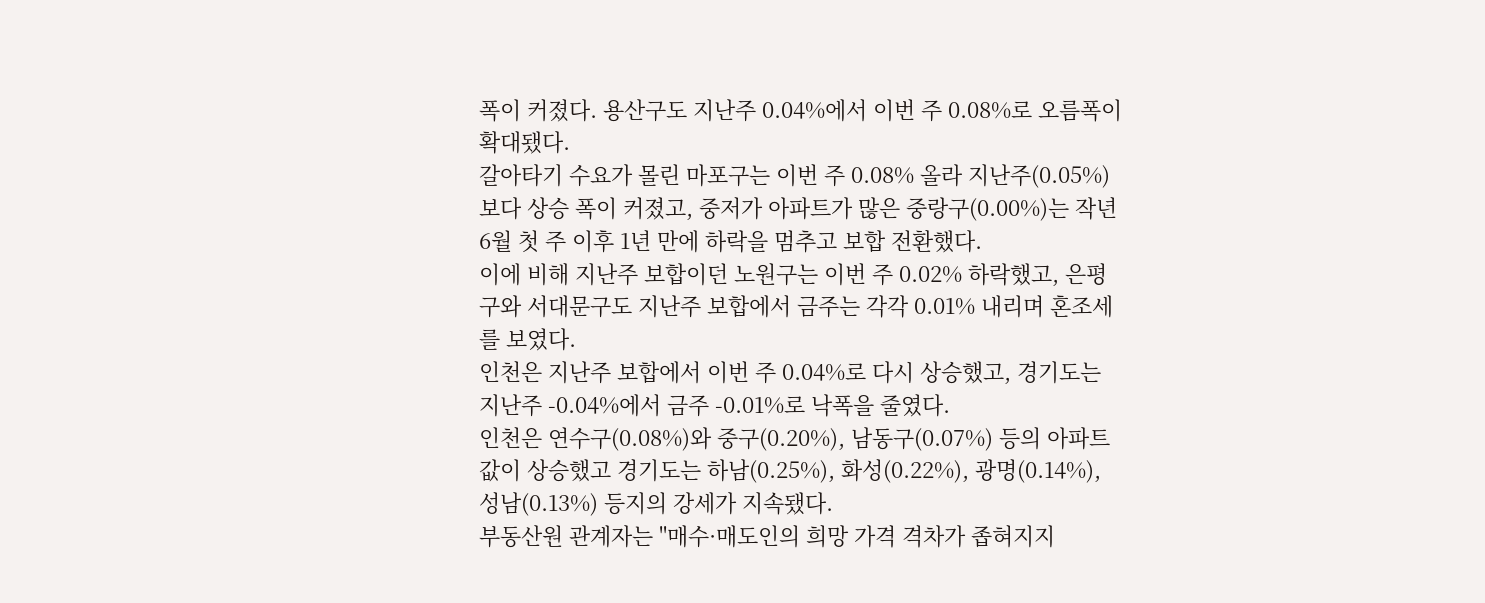폭이 커졌다. 용산구도 지난주 0.04%에서 이번 주 0.08%로 오름폭이 확대됐다.
갈아타기 수요가 몰린 마포구는 이번 주 0.08% 올라 지난주(0.05%)보다 상승 폭이 커졌고, 중저가 아파트가 많은 중랑구(0.00%)는 작년 6월 첫 주 이후 1년 만에 하락을 멈추고 보합 전환했다.
이에 비해 지난주 보합이던 노원구는 이번 주 0.02% 하락했고, 은평구와 서대문구도 지난주 보합에서 금주는 각각 0.01% 내리며 혼조세를 보였다.
인천은 지난주 보합에서 이번 주 0.04%로 다시 상승했고, 경기도는 지난주 -0.04%에서 금주 -0.01%로 낙폭을 줄였다.
인천은 연수구(0.08%)와 중구(0.20%), 남동구(0.07%) 등의 아파트값이 상승했고 경기도는 하남(0.25%), 화성(0.22%), 광명(0.14%), 성남(0.13%) 등지의 강세가 지속됐다.
부동산원 관계자는 "매수·매도인의 희망 가격 격차가 좁혀지지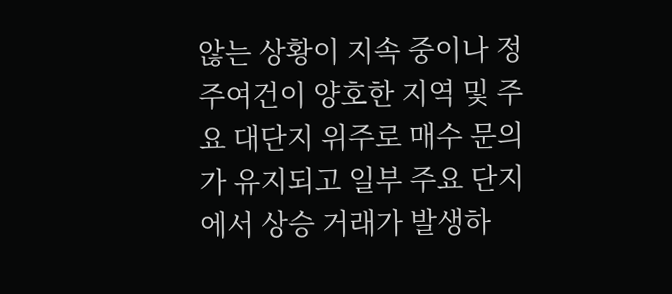않는 상황이 지속 중이나 정주여건이 양호한 지역 및 주요 대단지 위주로 매수 문의가 유지되고 일부 주요 단지에서 상승 거래가 발생하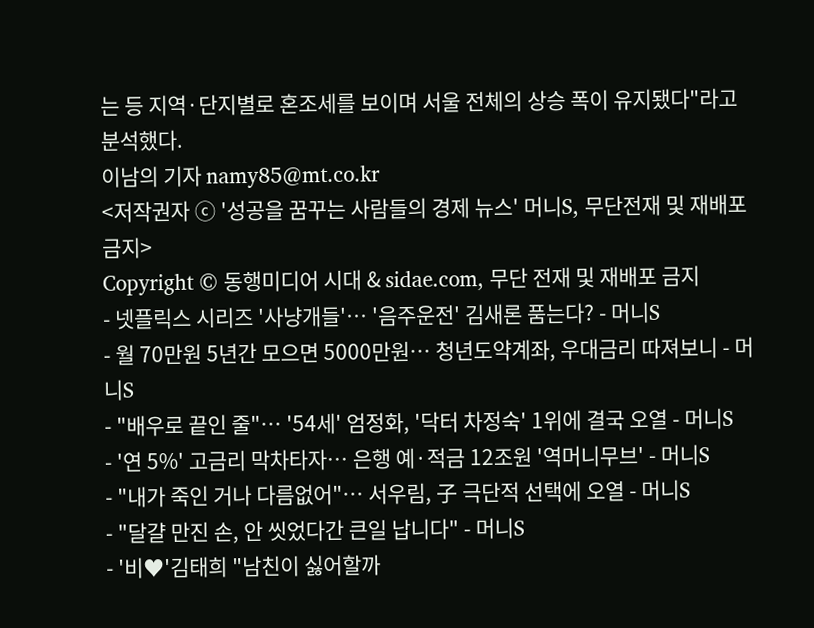는 등 지역·단지별로 혼조세를 보이며 서울 전체의 상승 폭이 유지됐다"라고 분석했다.
이남의 기자 namy85@mt.co.kr
<저작권자 ⓒ '성공을 꿈꾸는 사람들의 경제 뉴스' 머니S, 무단전재 및 재배포 금지>
Copyright © 동행미디어 시대 & sidae.com, 무단 전재 및 재배포 금지
- 넷플릭스 시리즈 '사냥개들'… '음주운전' 김새론 품는다? - 머니S
- 월 70만원 5년간 모으면 5000만원… 청년도약계좌, 우대금리 따져보니 - 머니S
- "배우로 끝인 줄"… '54세' 엄정화, '닥터 차정숙' 1위에 결국 오열 - 머니S
- '연 5%' 고금리 막차타자… 은행 예·적금 12조원 '역머니무브' - 머니S
- "내가 죽인 거나 다름없어"… 서우림, 子 극단적 선택에 오열 - 머니S
- "달걀 만진 손, 안 씻었다간 큰일 납니다" - 머니S
- '비♥'김태희 "남친이 싫어할까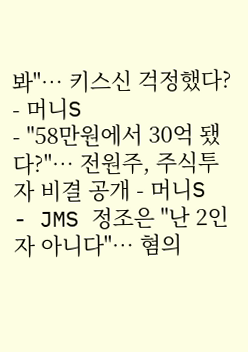봐"… 키스신 걱정했다? - 머니S
- "58만원에서 30억 됐다?"… 전원주, 주식투자 비결 공개 - 머니S
- JMS 정조은 "난 2인자 아니다"… 혐의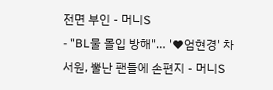전면 부인 - 머니S
- "BL물 몰입 방해"… '♥엄현경' 차서원, 뿔난 팬들에 손편지 - 머니S